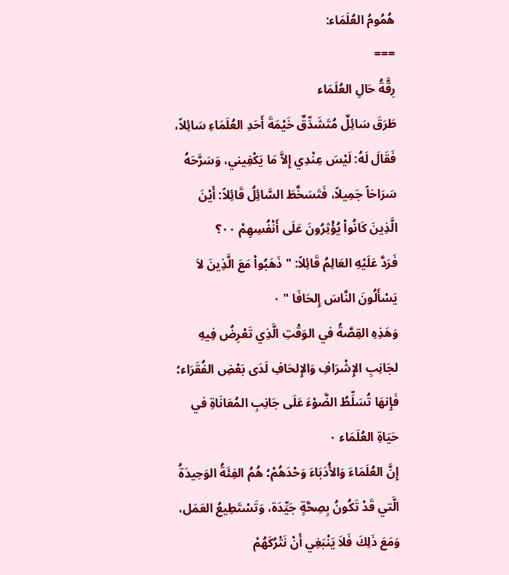هُمُومُ العُلَمَاء:
===
رِقَّةُ حَالِ العُلَمَاء
طَرَقَ سَائِلٌ مُتَشَدِّقٌ خَيْمَةَ أَحَدِ العُلَمَاءِ سَائِلاً، فَقَالَ لَهُ: لَيْسَ عِنْدِي إِلاَّ مَا يَكْفِيني، وَسَرَّحَهُ سَرَاحَاً جَمِيلاً، فَتَسَخَّطَ السَّائِلُ قَائِلاً: أَيْنَ الَّذِينَ كَانُواْ يُؤْثِرُونَ عَلَى أَنْفُسِهِمْ ٠٠؟
فَرَدَّ عَلَيْهِ العَالِمُ قَائِلاً: " ذَهَبُواْ مَعَ الَّذِينَ لاَ يَسْأَلُونَ النَّاسَ إِلحَافَا " ٠
وَهَذِهِ القِصَّةُ في الوَقْتِ الَّذِي تَعْرِضُ فِيهِ لجَانِبِ الإِشْرَافِ وَالإِلحَافِ لَدَى بَعْضِ الفُقَرَاء؛ فَإِنهَا تُسَلِّطُ الضَّوْءَ عَلَى جَانِبِ المُعَانَاةِ في حَيَاةِ العُلَمَاء ٠
إِنَّ العُلَمَاءَ وَالأُدَبَاءَ وَحْدَهُمْ؛ هُمُ الفِئَةُ الوَحِيدَةُ الَّتي قَدْ تَكُونُ بِصِحَّةٍ جَيِّدَة، وَتَسْتَطِيعُ العَمَل، وَمَعَ ذَلِكَ فَلاَ يَنْبَغِي أَنْ نَتْرُكَهُمْ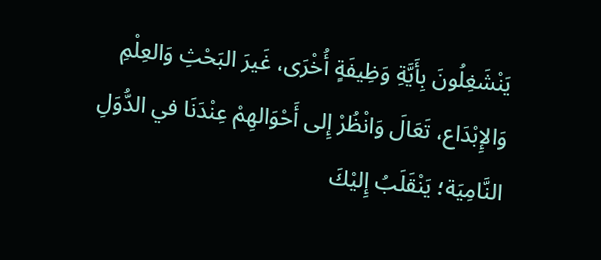يَنْشَغِلُونَ بِأَيَّةِ وَظِيفَةٍ أُخْرَى، غَيرَ البَحْثِ وَالعِلْمِ وَالإِبْدَاع، تَعَالَ وَانْظُرْ إِلى أَحْوَالهِمْ عِنْدَنَا في الدُّوَلِ النَّامِيَة؛ يَنْقَلَبُ إِليْكَ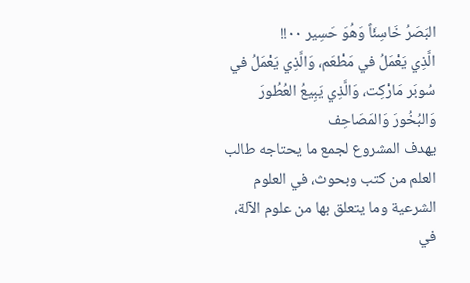البَصَرُ خَاسِئَاً وَهُوَ حَسِير ٠٠!!
الَّذِي يَعْمَلُ في مَطْعَم، وَالَّذِي يَعْمَلُ في سُوبَر مَارْكِت، وَالَّذِي يَبِيعُ العُطُورَ وَالبُخُورَ وَالمَصَاحِف
يهدف المشروع لجمع ما يحتاجه طالب العلم من كتب وبحوث، في العلوم الشرعية وما يتعلق بها من علوم الآلة، في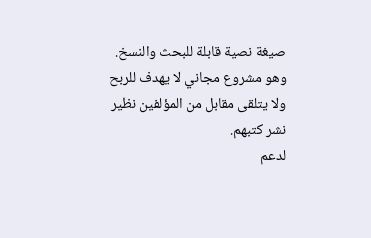صيغة نصية قابلة للبحث والنسخ.
وهو مشروع مجاني لا يهدف للربح ولا يتلقى مقابل من المؤلفين نظير نشر كتبهم.
لدعم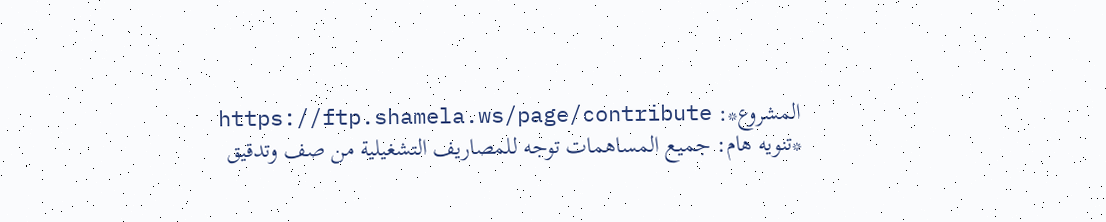المشروع*: https://ftp.shamela.ws/page/contribute
*تنويه هام: جميع المساهمات توجه للمصاريف التشغيلية من صف وتدقيق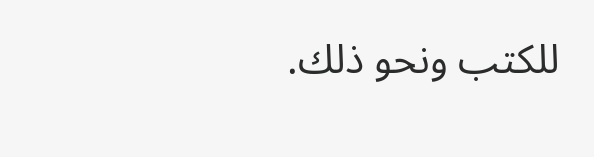للكتب ونحو ذلك.